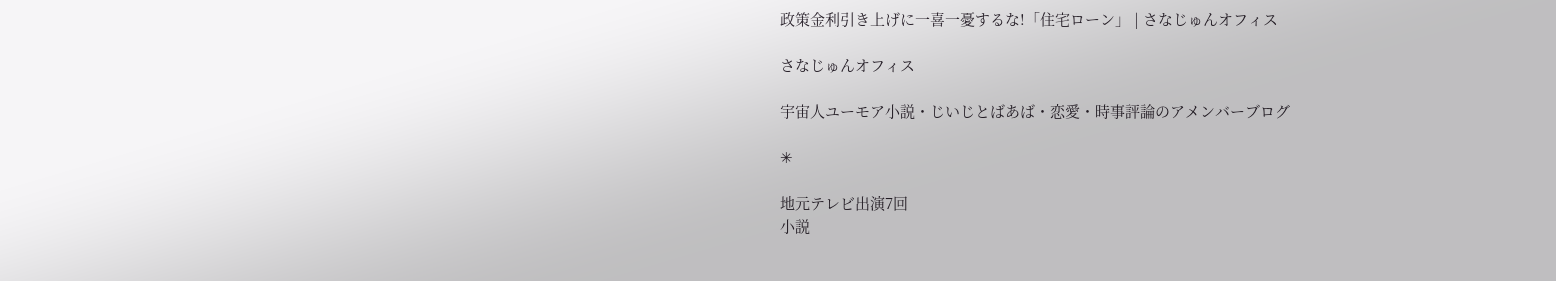政策金利引き上げに一喜一憂するな!「住宅ローン」 | さなじゅんオフィス

さなじゅんオフィス

宇宙人ユーモア小説・じいじとばあば・恋愛・時事評論のアメンバーブログ

✳

地元テレビ出演7回
小説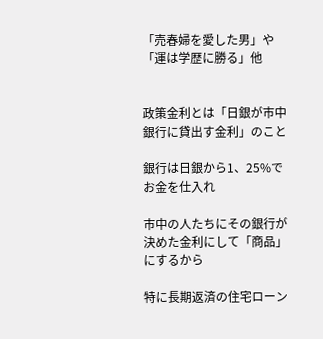「売春婦を愛した男」や「運は学歴に勝る」他


政策金利とは「日銀が市中銀行に貸出す金利」のこと

銀行は日銀から1、25%でお金を仕入れ

市中の人たちにその銀行が決めた金利にして「商品」にするから

特に長期返済の住宅ローン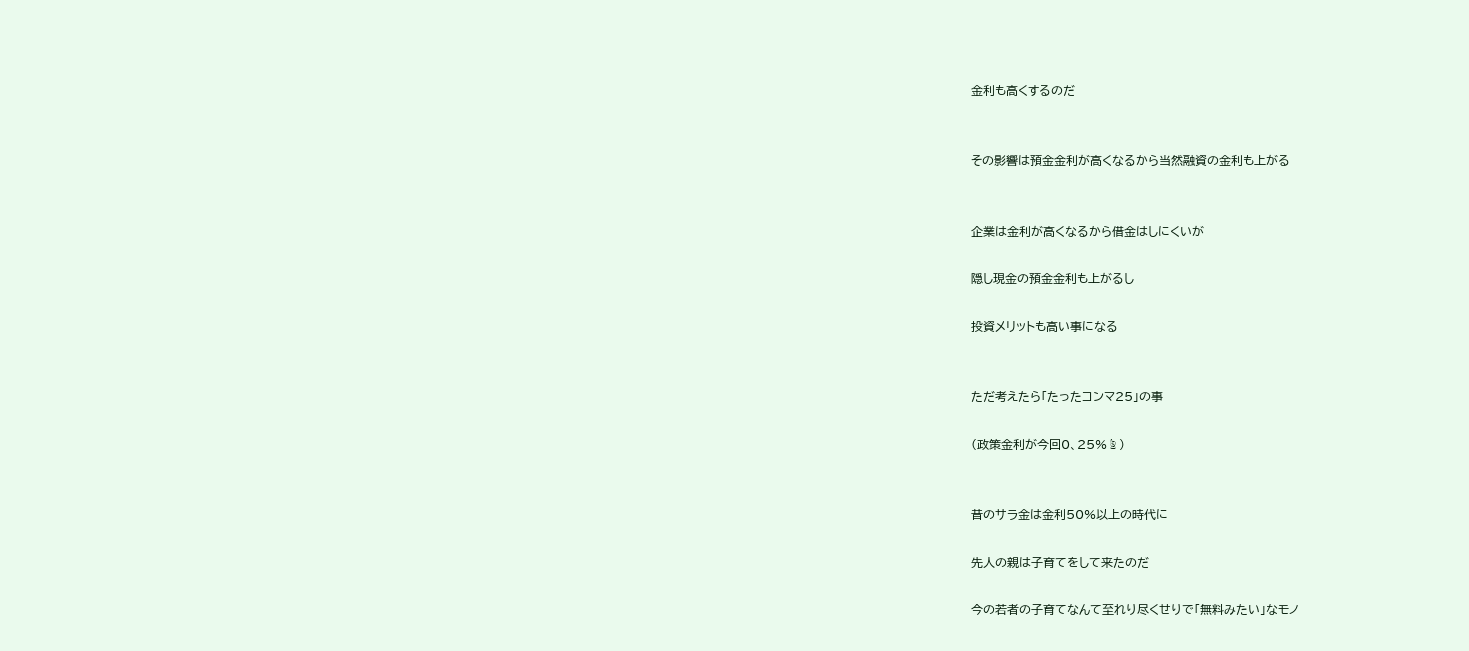金利も高くするのだ


その影響は預金金利が高くなるから当然融資の金利も上がる


企業は金利が高くなるから借金はしにくいが

隠し現金の預金金利も上がるし

投資メリットも高い事になる


ただ考えたら「たったコンマ25」の事

(政策金利が今回0、25%☝)


昔のサラ金は金利50%以上の時代に

先人の親は子育てをして来たのだ

今の若者の子育てなんて至れり尽くせりで「無料みたい」なモノ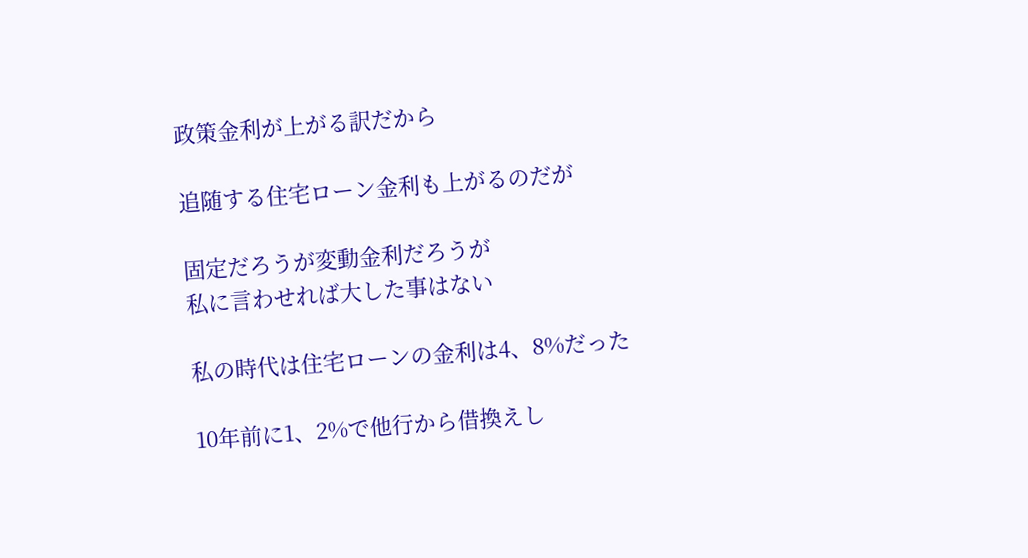政策金利が上がる訳だから

追随する住宅ローン金利も上がるのだが

固定だろうが変動金利だろうが
私に言わせれば大した事はない

私の時代は住宅ローンの金利は4、8%だった

10年前に1、2%で他行から借換えし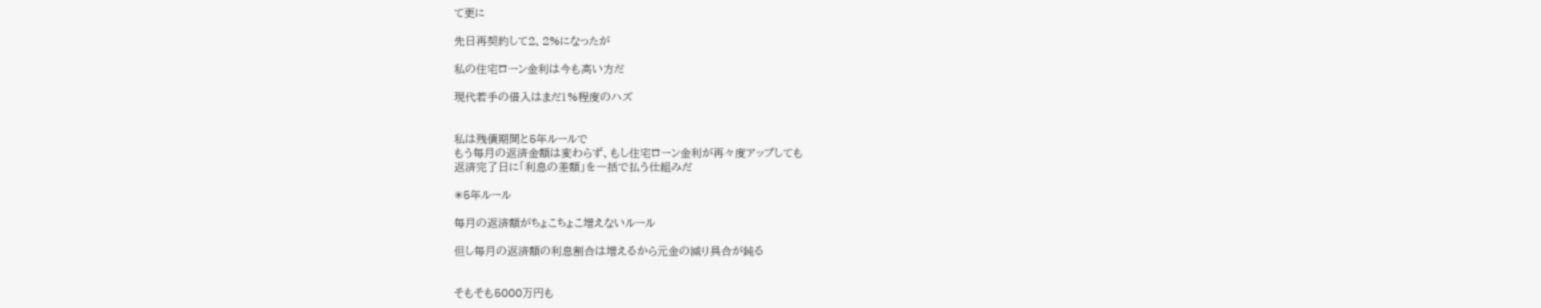て更に

先日再契約して2、2%になったが

私の住宅ローン金利は今も高い方だ

現代若手の借入はまだ1%程度のハズ


私は残債期間と5年ルールで
もう毎月の返済金額は変わらず、もし住宅ローン金利が再々度アップしても
返済完了日に「利息の差額」を一括で払う仕組みだ

✳5年ルール

毎月の返済額がちょこちょこ増えないルール

但し毎月の返済額の利息割合は増えるから元金の減り具合が鈍る


そもそも5000万円も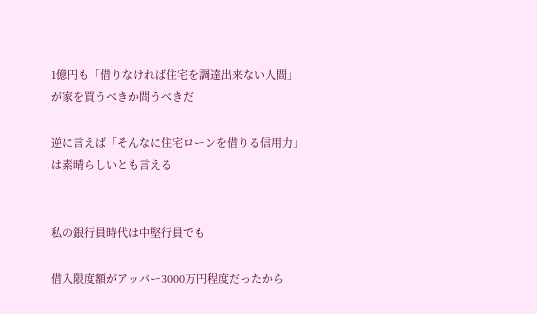1億円も「借りなければ住宅を調達出来ない人間」が家を買うべきか問うべきだ

逆に言えば「そんなに住宅ローンを借りる信用力」は素晴らしいとも言える


私の銀行員時代は中堅行員でも

借入限度額がアッパー3000万円程度だったから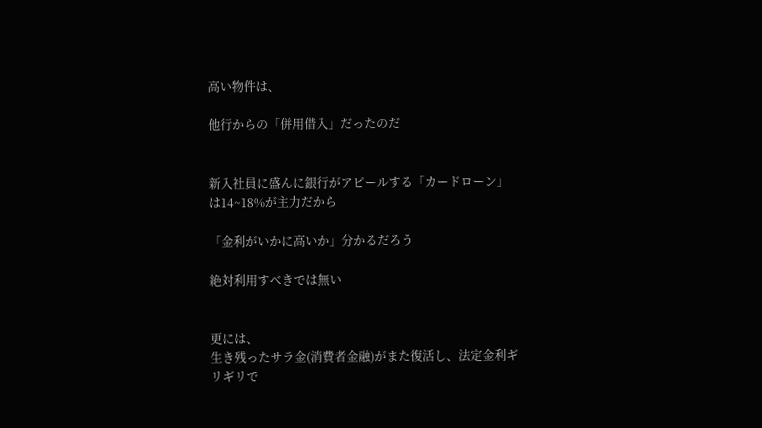高い物件は、

他行からの「併用借入」だったのだ


新入社員に盛んに銀行がアピールする「カードローン」は14~18%が主力だから

「金利がいかに高いか」分かるだろう

絶対利用すべきでは無い


更には、
生き残ったサラ金(消費者金融)がまた復活し、法定金利ギリギリで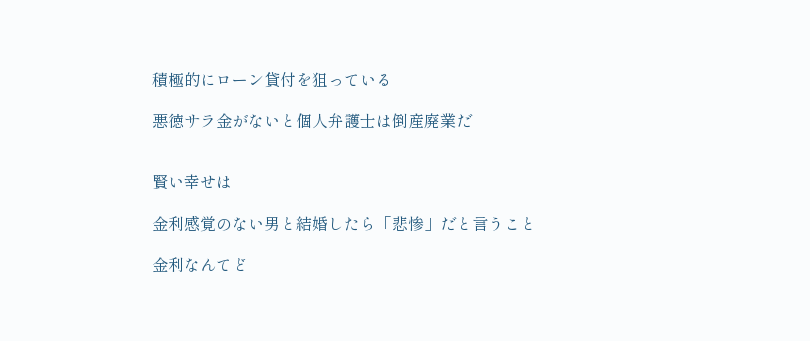積極的にローン貸付を狙っている

悪徳サラ金がないと個人弁護士は倒産廃業だ


賢い幸せは

金利感覚のない男と結婚したら「悲惨」だと言うこと

金利なんてど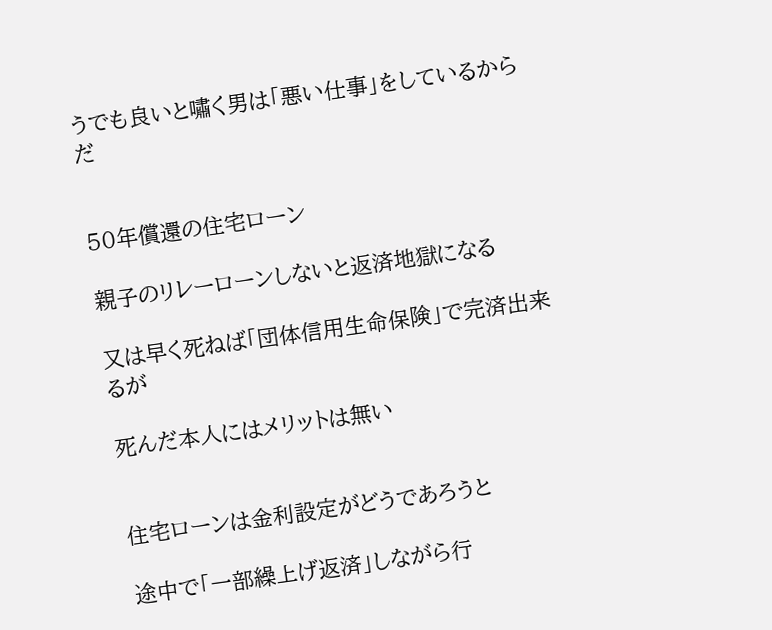うでも良いと嘯く男は「悪い仕事」をしているからだ


50年償還の住宅ローン

親子のリレーローンしないと返済地獄になる

又は早く死ねば「団体信用生命保険」で完済出来るが

死んだ本人にはメリットは無い


住宅ローンは金利設定がどうであろうと

途中で「一部繰上げ返済」しながら行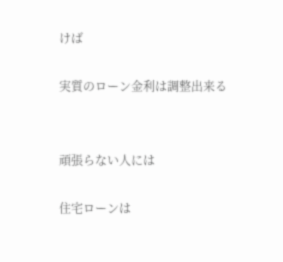けば

実質のローン金利は調整出来る


頑張らない人には

住宅ローンは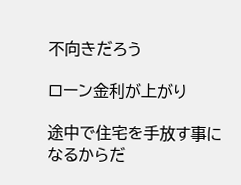不向きだろう

ローン金利が上がり

途中で住宅を手放す事になるからだ